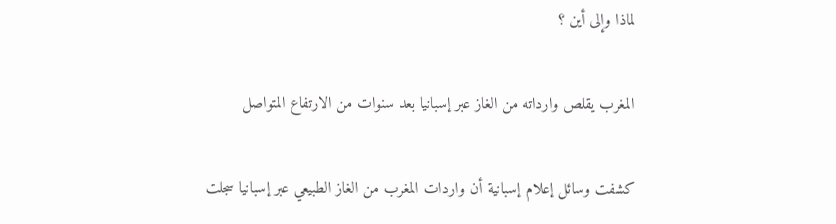لماذا وإلى أين ؟

المغرب يقلص وارداته من الغاز عبر إسبانيا بعد سنوات من الارتفاع المتواصل

كشفت وسائل إعلام إسبانية أن واردات المغرب من الغاز الطبيعي عبر إسبانيا سجلت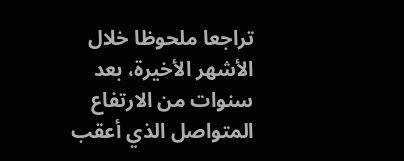تراجعا ملحوظا خلال الأشهر الأخيرة، بعد سنوات من الارتفاع المتواصل الذي أعقب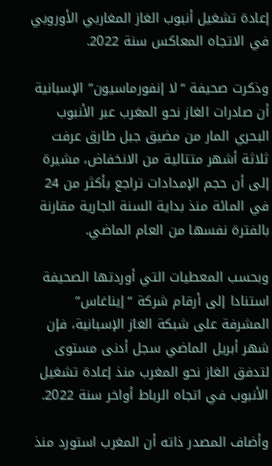إعادة تشغيل أنبوب الغاز المغاربي الأوروبي في الاتجاه المعاكس سنة 2022.

وذكرت صحيفة “لا إنفورماسيون” الإسبانية أن صادرات الغاز نحو المغرب عبر الأنبوب البحري المار من مضيق جبل طارق عرفت ثلاثة أشهر متتالية من الانخفاض، مشيرة إلى أن حجم الإمدادات تراجع بأكثر من 24 في المائة منذ بداية السنة الجارية مقارنة بالفترة نفسها من العام الماضي.

وبحسب المعطيات التي أوردتها الصحيفة استنادا إلى أرقام شركة “إيناغاس” المشرفة على شبكة الغاز الإسبانية، فإن شهر أبريل الماضي سجل أدنى مستوى لتدفق الغاز نحو المغرب منذ إعادة تشغيل الأنبوب في اتجاه الرباط أواخر سنة 2022.

وأضاف المصدر ذاته أن المغرب استورد منذ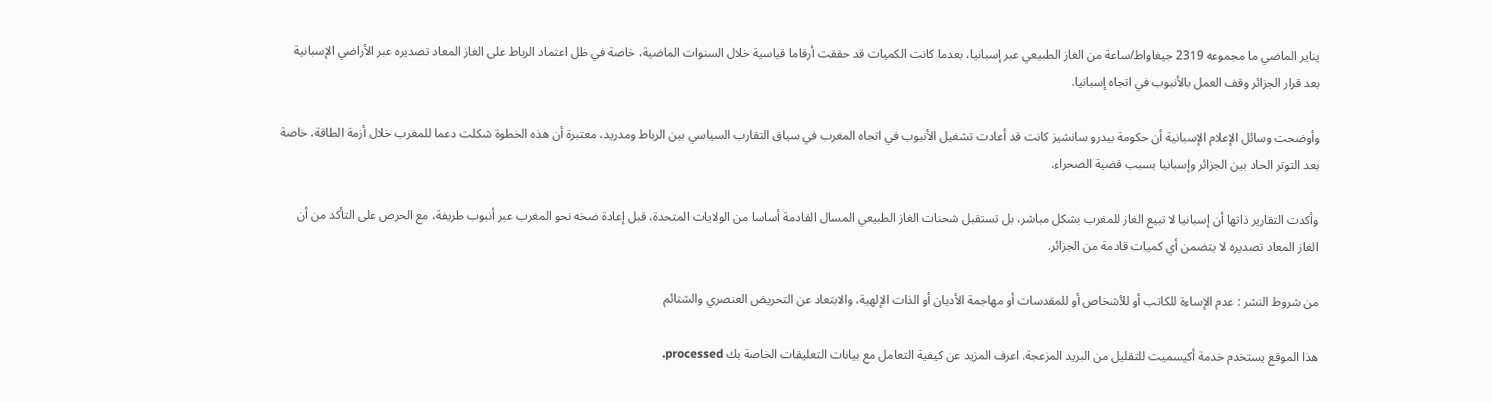يناير الماضي ما مجموعه 2319 جيغاواط/ساعة من الغاز الطبيعي عبر إسبانيا، بعدما كانت الكميات قد حققت أرقاما قياسية خلال السنوات الماضية، خاصة في ظل اعتماد الرباط على الغاز المعاد تصديره عبر الأراضي الإسبانية بعد قرار الجزائر وقف العمل بالأنبوب في اتجاه إسبانيا.

وأوضحت وسائل الإعلام الإسبانية أن حكومة بيدرو سانشيز كانت قد أعادت تشغيل الأنبوب في اتجاه المغرب في سياق التقارب السياسي بين الرباط ومدريد، معتبرة أن هذه الخطوة شكلت دعما للمغرب خلال أزمة الطاقة، خاصة بعد التوتر الحاد بين الجزائر وإسبانيا بسبب قضية الصحراء.

وأكدت التقارير ذاتها أن إسبانيا لا تبيع الغاز للمغرب بشكل مباشر، بل تستقبل شحنات الغاز الطبيعي المسال القادمة أساسا من الولايات المتحدة، قبل إعادة ضخه نحو المغرب عبر أنبوب طريفة، مع الحرص على التأكد من أن الغاز المعاد تصديره لا يتضمن أي كميات قادمة من الجزائر.

من شروط النشر : عدم الإساءة للكاتب أو للأشخاص أو للمقدسات أو مهاجمة الأديان أو الذات الإلهية، والابتعاد عن التحريض العنصري والشتائم

هذا الموقع يستخدم خدمة أكيسميت للتقليل من البريد المزعجة. اعرف المزيد عن كيفية التعامل مع بيانات التعليقات الخاصة بك processed.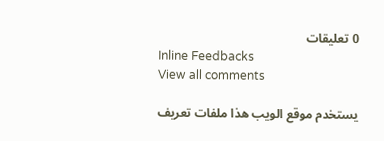0 تعليقات
Inline Feedbacks
View all comments

يستخدم موقع الويب هذا ملفات تعريف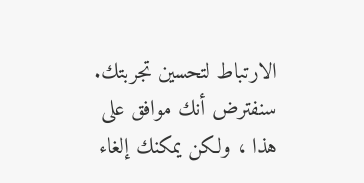الارتباط لتحسين تجربتك. سنفترض أنك موافق على هذا ، ولكن يمكنك إلغاء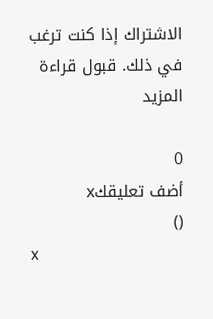الاشتراك إذا كنت ترغب في ذلك. قبول قراءة المزيد

0
أضف تعليقكx
()
x